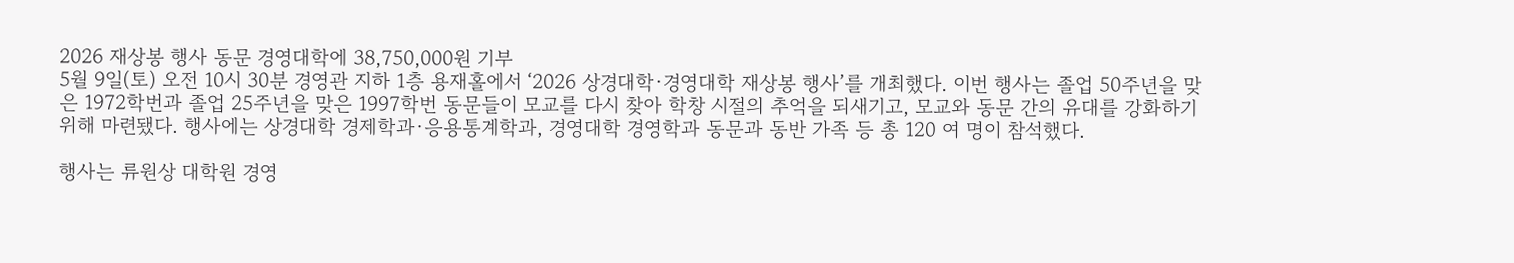2026 재상봉 행사 동문 경영대학에 38,750,000원 기부
5월 9일(토) 오전 10시 30분 경영관 지하 1층 용재홀에서 ‘2026 상경대학·경영대학 재상봉 행사’를 개최했다. 이번 행사는 졸업 50주년을 맞은 1972학번과 졸업 25주년을 맞은 1997학번 동문들이 모교를 다시 찾아 학창 시절의 추억을 되새기고, 모교와 동문 간의 유대를 강화하기 위해 마련됐다. 행사에는 상경대학 경제학과·응용통계학과, 경영대학 경영학과 동문과 동반 가족 등 총 120 여 명이 참석했다.

행사는 류원상 대학원 경영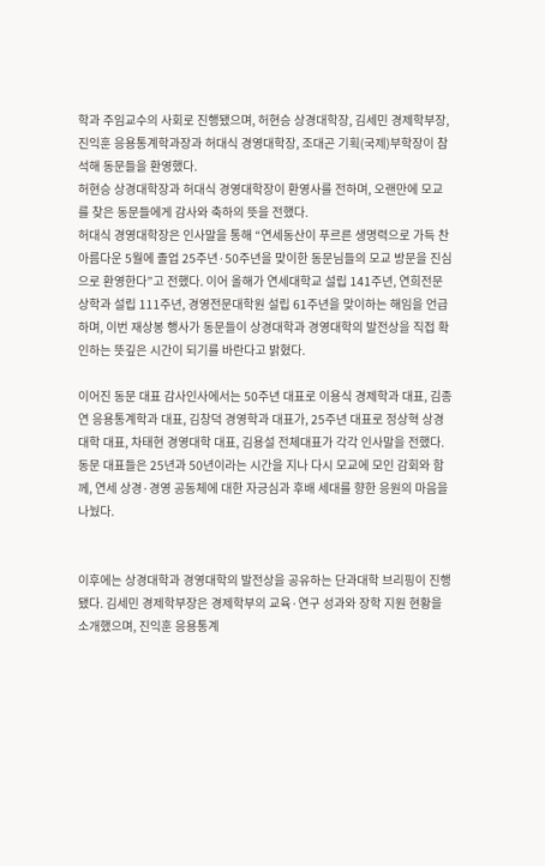학과 주임교수의 사회로 진행됐으며, 허현승 상경대학장, 김세민 경제학부장, 진익훈 응용통계학과장과 허대식 경영대학장, 조대곤 기획(국제)부학장이 참석해 동문들을 환영했다.
허현승 상경대학장과 허대식 경영대학장이 환영사를 전하며, 오랜만에 모교를 찾은 동문들에게 감사와 축하의 뜻을 전했다.
허대식 경영대학장은 인사말을 통해 “연세동산이 푸르른 생명력으로 가득 찬 아름다운 5월에 졸업 25주년·50주년을 맞이한 동문님들의 모교 방문을 진심으로 환영한다”고 전했다. 이어 올해가 연세대학교 설립 141주년, 연희전문 상학과 설립 111주년, 경영전문대학원 설립 61주년을 맞이하는 해임을 언급하며, 이번 재상봉 행사가 동문들이 상경대학과 경영대학의 발전상을 직접 확인하는 뜻깊은 시간이 되기를 바란다고 밝혔다.

이어진 동문 대표 감사인사에서는 50주년 대표로 이용식 경제학과 대표, 김종연 응용통계학과 대표, 김창덕 경영학과 대표가, 25주년 대표로 정상혁 상경대학 대표, 차태현 경영대학 대표, 김용설 전체대표가 각각 인사말을 전했다. 동문 대표들은 25년과 50년이라는 시간을 지나 다시 모교에 모인 감회와 함께, 연세 상경·경영 공동체에 대한 자긍심과 후배 세대를 향한 응원의 마음을 나눴다.


이후에는 상경대학과 경영대학의 발전상을 공유하는 단과대학 브리핑이 진행됐다. 김세민 경제학부장은 경제학부의 교육·연구 성과와 장학 지원 현황을 소개했으며, 진익훈 응용통계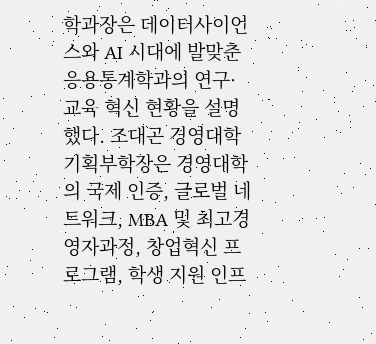학과장은 데이터사이언스와 AI 시대에 발맞춘 응용통계학과의 연구·교육 혁신 현황을 설명했다. 조대곤 경영대학 기획부학장은 경영대학의 국제 인증, 글로벌 네트워크, MBA 및 최고경영자과정, 창업혁신 프로그램, 학생 지원 인프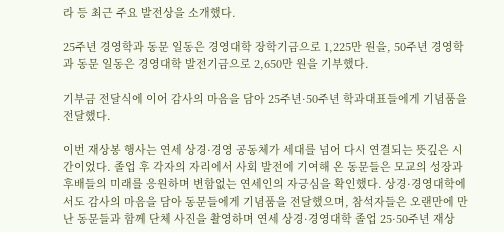라 등 최근 주요 발전상을 소개했다.

25주년 경영학과 동문 일동은 경영대학 장학기금으로 1,225만 원을, 50주년 경영학과 동문 일동은 경영대학 발전기금으로 2,650만 원을 기부했다.

기부금 전달식에 이어 감사의 마음을 담아 25주년·50주년 학과대표들에게 기념품을 전달했다.

이번 재상봉 행사는 연세 상경·경영 공동체가 세대를 넘어 다시 연결되는 뜻깊은 시간이었다. 졸업 후 각자의 자리에서 사회 발전에 기여해 온 동문들은 모교의 성장과 후배들의 미래를 응원하며 변함없는 연세인의 자긍심을 확인했다. 상경·경영대학에서도 감사의 마음을 담아 동문들에게 기념품을 전달했으며, 참석자들은 오랜만에 만난 동문들과 함께 단체 사진을 촬영하며 연세 상경·경영대학 졸업 25·50주년 재상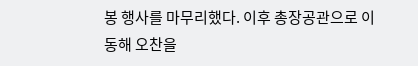봉 행사를 마무리했다. 이후 총장공관으로 이동해 오찬을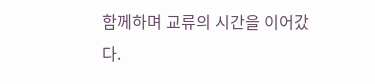함께하며 교류의 시간을 이어갔다.